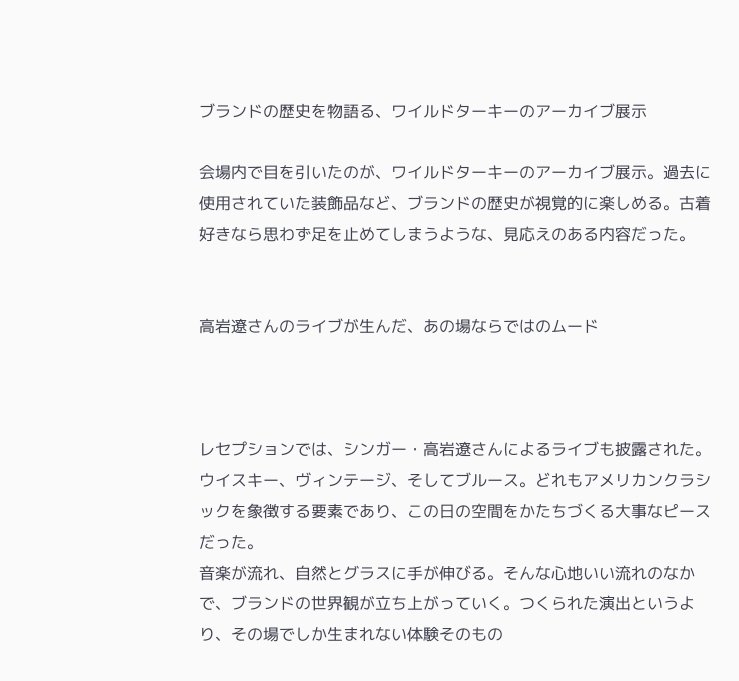ブランドの歴史を物語る、ワイルドターキーのアーカイブ展示

会場内で目を引いたのが、ワイルドターキーのアーカイブ展示。過去に使用されていた装飾品など、ブランドの歴史が視覚的に楽しめる。古着好きなら思わず足を止めてしまうような、見応えのある内容だった。


高岩遼さんのライブが生んだ、あの場ならではのムード



レセプションでは、シンガー・高岩遼さんによるライブも披露された。
ウイスキー、ヴィンテージ、そしてブルース。どれもアメリカンクラシックを象徴する要素であり、この日の空間をかたちづくる大事なピースだった。
音楽が流れ、自然とグラスに手が伸びる。そんな心地いい流れのなかで、ブランドの世界観が立ち上がっていく。つくられた演出というより、その場でしか生まれない体験そのもの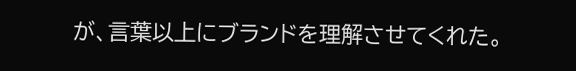が、言葉以上にブランドを理解させてくれた。